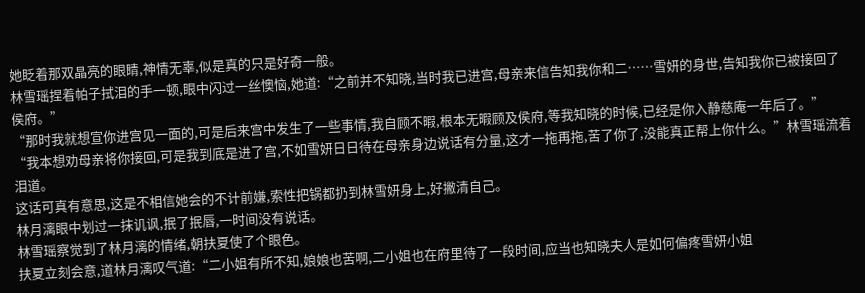她眨着那双晶亮的眼睛,神情无辜,似是真的只是好奇一般。
林雪瑶捏着帕子拭泪的手一顿,眼中闪过一丝懊恼,她道:“之前并不知晓,当时我已进宫,母亲来信告知我你和二……雪妍的身世,告知我你已被接回了侯府。”
“那时我就想宣你进宫见一面的,可是后来宫中发生了一些事情,我自顾不暇,根本无暇顾及侯府,等我知晓的时候,已经是你入静慈庵一年后了。”
“我本想劝母亲将你接回,可是我到底是进了宫,不如雪妍日日待在母亲身边说话有分量,这才一拖再拖,苦了你了,没能真正帮上你什么。”林雪瑶流着泪道。
这话可真有意思,这是不相信她会的不计前嫌,索性把锅都扔到林雪妍身上,好撇清自己。
林月漓眼中划过一抹讥讽,抿了抿唇,一时间没有说话。
林雪瑶察觉到了林月漓的情绪,朝扶夏使了个眼色。
扶夏立刻会意,道林月漓叹气道:“二小姐有所不知,娘娘也苦啊,二小姐也在府里待了一段时间,应当也知晓夫人是如何偏疼雪妍小姐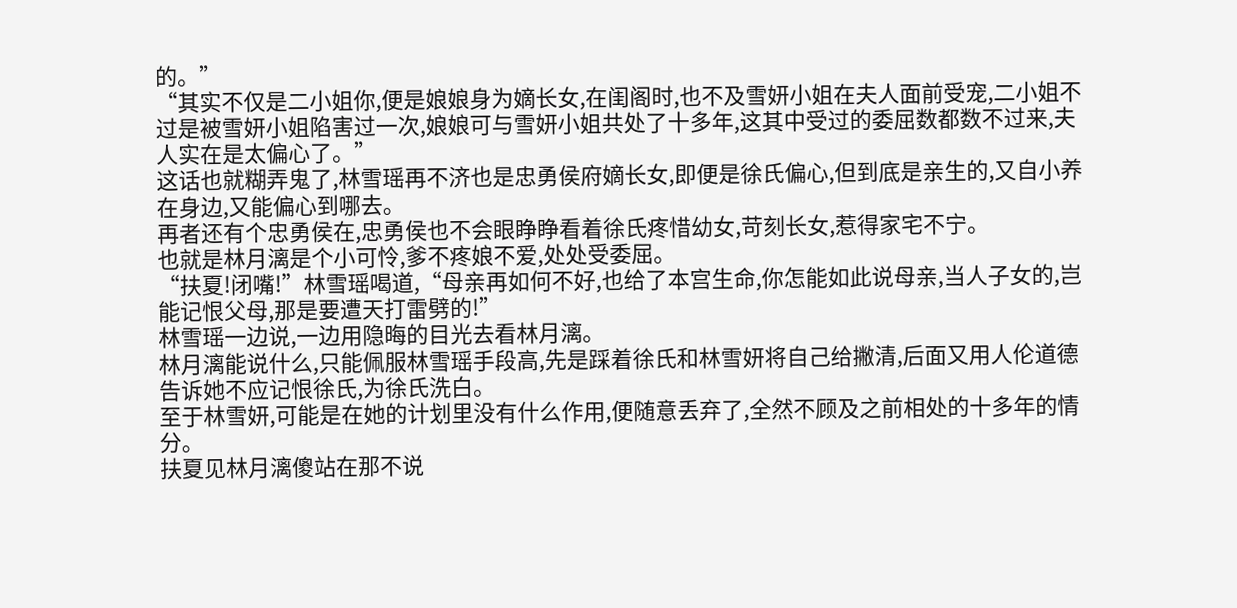的。”
“其实不仅是二小姐你,便是娘娘身为嫡长女,在闺阁时,也不及雪妍小姐在夫人面前受宠,二小姐不过是被雪妍小姐陷害过一次,娘娘可与雪妍小姐共处了十多年,这其中受过的委屈数都数不过来,夫人实在是太偏心了。”
这话也就糊弄鬼了,林雪瑶再不济也是忠勇侯府嫡长女,即便是徐氏偏心,但到底是亲生的,又自小养在身边,又能偏心到哪去。
再者还有个忠勇侯在,忠勇侯也不会眼睁睁看着徐氏疼惜幼女,苛刻长女,惹得家宅不宁。
也就是林月漓是个小可怜,爹不疼娘不爱,处处受委屈。
“扶夏!闭嘴!”林雪瑶喝道,“母亲再如何不好,也给了本宫生命,你怎能如此说母亲,当人子女的,岂能记恨父母,那是要遭天打雷劈的!”
林雪瑶一边说,一边用隐晦的目光去看林月漓。
林月漓能说什么,只能佩服林雪瑶手段高,先是踩着徐氏和林雪妍将自己给撇清,后面又用人伦道德告诉她不应记恨徐氏,为徐氏洗白。
至于林雪妍,可能是在她的计划里没有什么作用,便随意丢弃了,全然不顾及之前相处的十多年的情分。
扶夏见林月漓傻站在那不说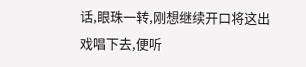话,眼珠一转,刚想继续开口将这出戏唱下去,便听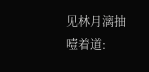见林月漓抽噎着道: